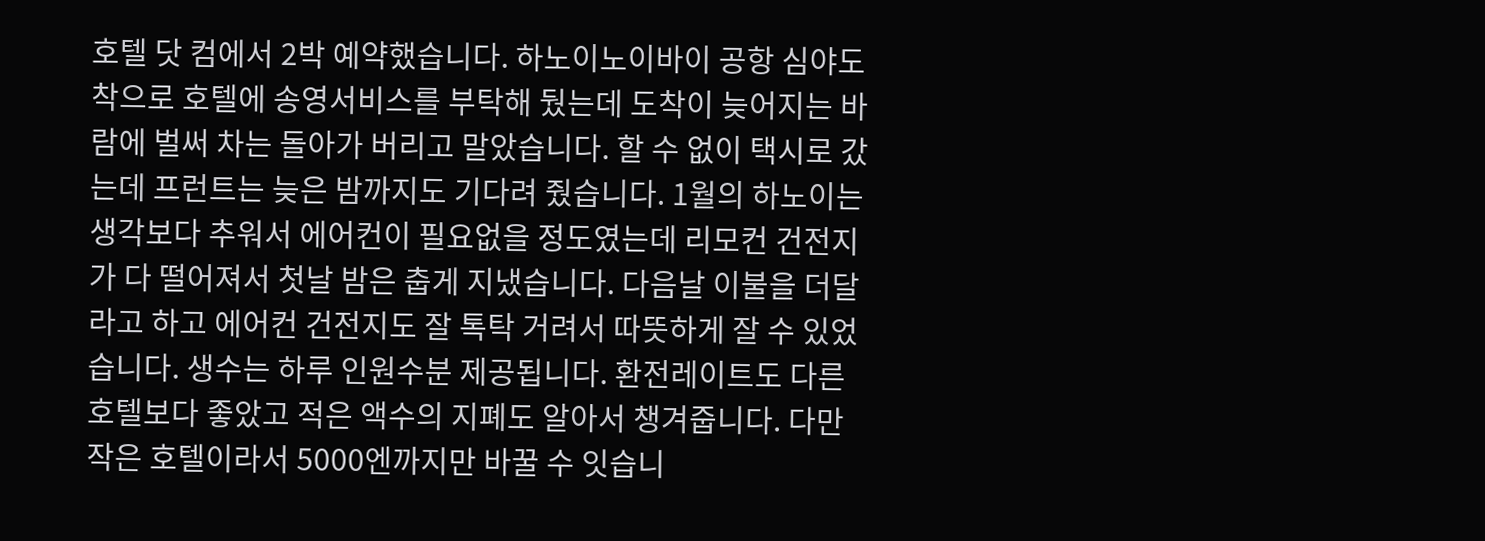호텔 닷 컴에서 2박 예약했습니다. 하노이노이바이 공항 심야도착으로 호텔에 송영서비스를 부탁해 뒀는데 도착이 늦어지는 바람에 벌써 차는 돌아가 버리고 말았습니다. 할 수 없이 택시로 갔는데 프런트는 늦은 밤까지도 기다려 줬습니다. 1월의 하노이는 생각보다 추워서 에어컨이 필요없을 정도였는데 리모컨 건전지가 다 떨어져서 첫날 밤은 춥게 지냈습니다. 다음날 이불을 더달라고 하고 에어컨 건전지도 잘 톡탁 거려서 따뜻하게 잘 수 있었습니다. 생수는 하루 인원수분 제공됩니다. 환전레이트도 다른 호텔보다 좋았고 적은 액수의 지폐도 알아서 챙겨줍니다. 다만 작은 호텔이라서 5000엔까지만 바꿀 수 잇습니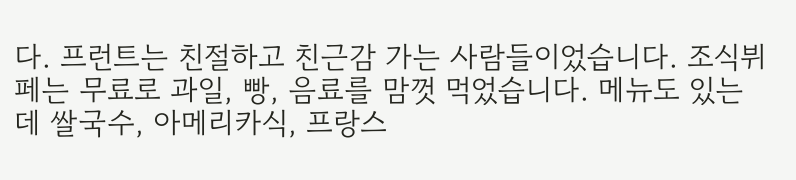다. 프런트는 친절하고 친근감 가는 사람들이었습니다. 조식뷔페는 무료로 과일, 빵, 음료를 맘껏 먹었습니다. 메뉴도 있는데 쌀국수, 아메리카식, 프랑스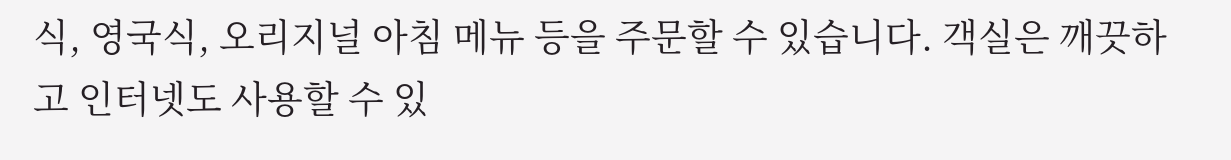식, 영국식, 오리지널 아침 메뉴 등을 주문할 수 있습니다. 객실은 깨끗하고 인터넷도 사용할 수 있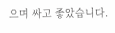으며 싸고 좋았습니다.